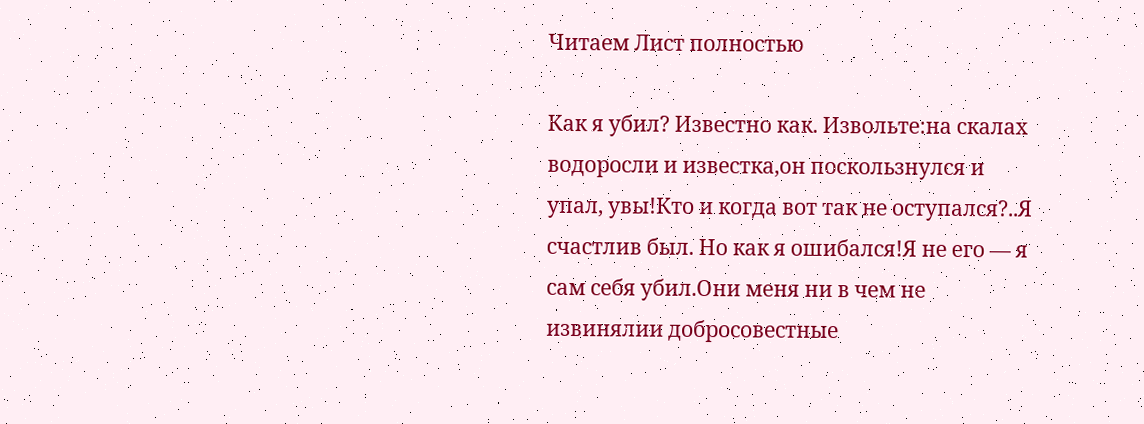Читаем Лист полностью

Как я убил? Известно как. Извольте:на скалах водоросли и известка,он поскользнулся и упал, увы!Кто и когда вот так не оступался?..Я счастлив был. Но как я ошибался!Я не его — я сам себя убил.Они меня ни в чем не извинялии добросовестные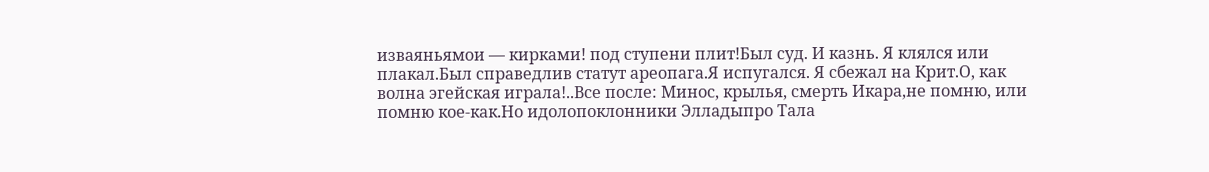изваяньямои — кирками! под ступени плит!Был суд. И казнь. Я клялся или плакал.Был справедлив статут ареопага.Я испугался. Я сбежал на Крит.О, как волна эгейская играла!..Все после: Минос, крылья, смерть Икара,не помню, или помню кое-как.Но идолопоклонники Элладыпро Тала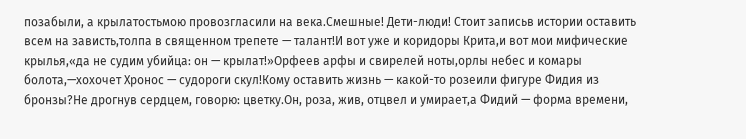позабыли, а крылатостьмою провозгласили на века.Смешные! Дети-люди! Стоит записьв истории оставить всем на зависть,толпа в священном трепете — талант!И вот уже и коридоры Крита,и вот мои мифические крылья,«да не судим убийца: он — крылат!»Орфеев арфы и свирелей ноты,орлы небес и комары болота,—хохочет Хронос — судороги скул!Кому оставить жизнь — какой-то розеили фигуре Фидия из бронзы?Не дрогнув сердцем, говорю: цветку.Он, роза, жив, отцвел и умирает,а Фидий — форма времени,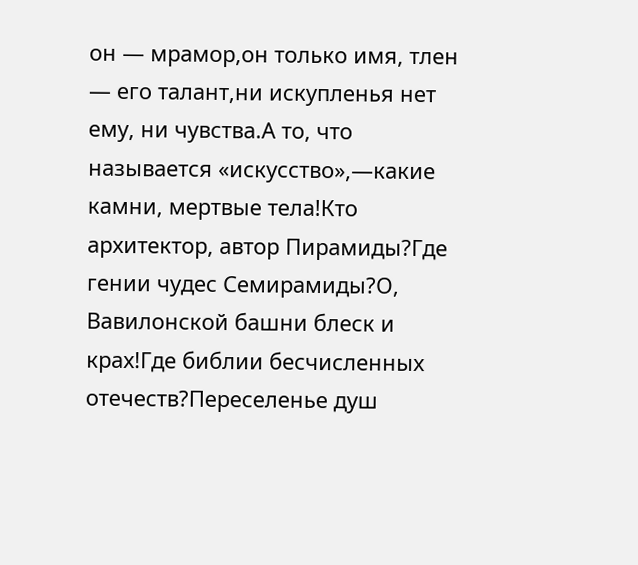он — мрамор,он только имя, тлен — его талант,ни искупленья нет ему, ни чувства.А то, что называется «искусство»,—какие камни, мертвые тела!Кто архитектор, автор Пирамиды?Где гении чудес Семирамиды?О, Вавилонской башни блеск и крах!Где библии бесчисленных отечеств?Переселенье душ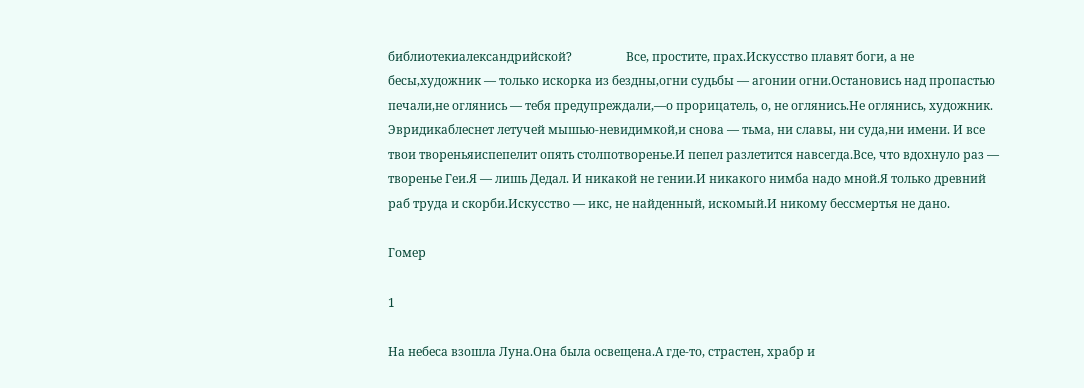библиотекиалександрийской?                  Все, простите, прах.Искусство плавят боги, а не бесы,художник — только искорка из бездны,огни судьбы — агонии огни.Остановись над пропастью печали,не оглянись — тебя предупреждали,—о прорицатель, о, не оглянись.Не оглянись, художник. Эвридикаблеснет летучей мышью-невидимкой,и снова — тьма, ни славы, ни суда,ни имени. И все твои твореньяиспепелит опять столпотворенье.И пепел разлетится навсегда.Все, что вдохнуло раз — творенье Геи.Я — лишь Дедал. И никакой не гении.И никакого нимба надо мной.Я только древний раб труда и скорби.Искусство — икс, не найденный, искомый.И никому бессмертья не дано.

Гомер

1

На небеса взошла Луна.Она была освещена.А где-то, страстен, храбр и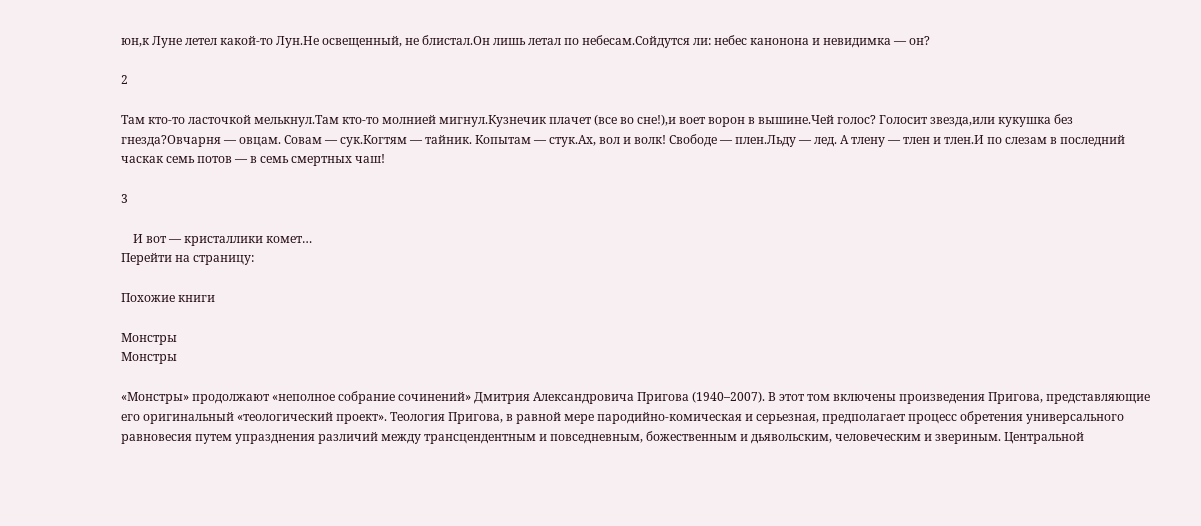юн,к Луне летел какой-то Лун.Не освещенный, не блистал.Он лишь летал по небесам.Сойдутся ли: небес канонона и невидимка — он?

2

Там кто-то ласточкой мелькнул.Там кто-то молнией мигнул.Кузнечик плачет (все во сне!),и воет ворон в вышине.Чей голос? Голосит звезда,или кукушка без гнезда?Овчарня — овцам. Совам — сук.Когтям — тайник. Копытам — стук.Ах, вол и волк! Свободе — плен.Льду — лед. А тлену — тлен и тлен.И по слезам в последний часкак семь потов — в семь смертных чаш!

3

    И вот — кристаллики комет…
Перейти на страницу:

Похожие книги

Монстры
Монстры

«Монстры» продолжают «неполное собрание сочинений» Дмитрия Александровича Пригова (1940–2007). В этот том включены произведения Пригова, представляющие его оригинальный «теологический проект». Теология Пригова, в равной мере пародийно-комическая и серьезная, предполагает процесс обретения универсального равновесия путем упразднения различий между трансцендентным и повседневным, божественным и дьявольским, человеческим и звериным. Центральной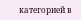категорией в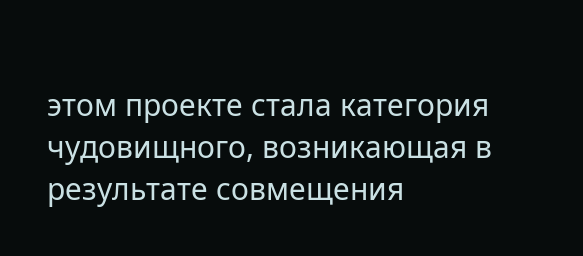этом проекте стала категория чудовищного, возникающая в результате совмещения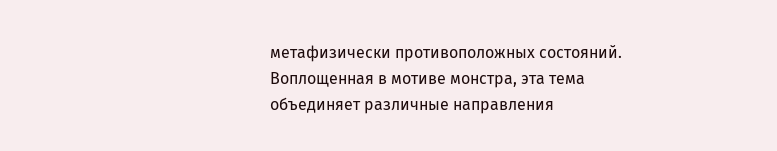метафизически противоположных состояний. Воплощенная в мотиве монстра, эта тема объединяет различные направления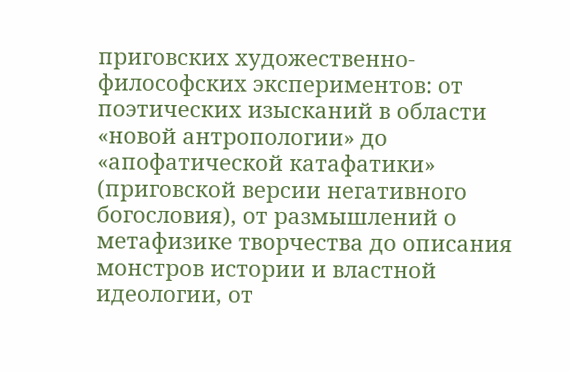приговских художественно-философских экспериментов: от поэтических изысканий в области «новой антропологии» до «апофатической катафатики» (приговской версии негативного богословия), от размышлений о метафизике творчества до описания монстров истории и властной идеологии, от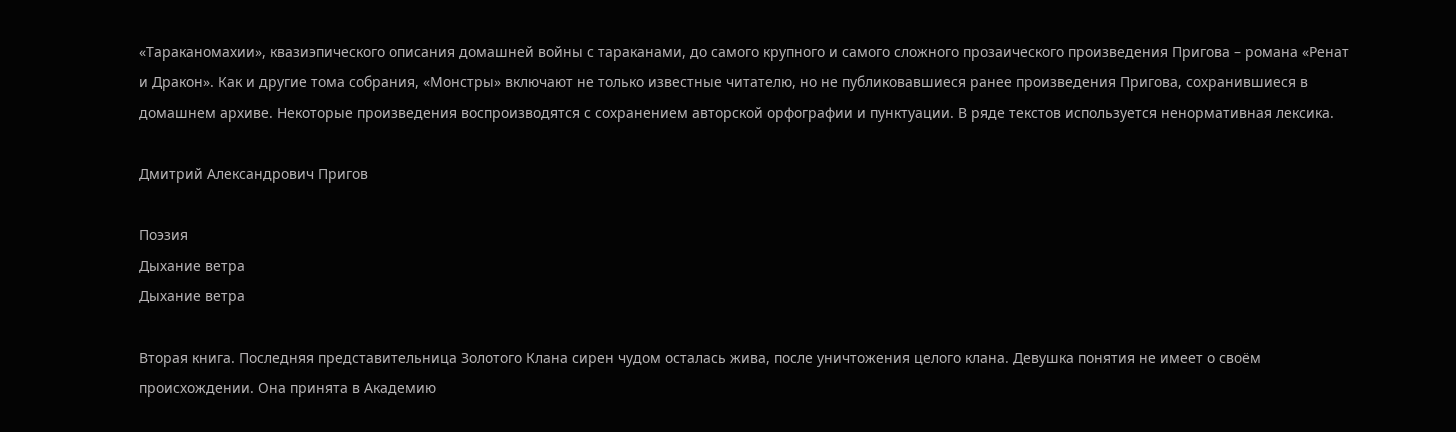«Тараканомахии», квазиэпического описания домашней войны с тараканами, до самого крупного и самого сложного прозаического произведения Пригова – романа «Ренат и Дракон». Как и другие тома собрания, «Монстры» включают не только известные читателю, но не публиковавшиеся ранее произведения Пригова, сохранившиеся в домашнем архиве. Некоторые произведения воспроизводятся с сохранением авторской орфографии и пунктуации. В ряде текстов используется ненормативная лексика.

Дмитрий Александрович Пригов

Поэзия
Дыхание ветра
Дыхание ветра

Вторая книга. Последняя представительница Золотого Клана сирен чудом осталась жива, после уничтожения целого клана. Девушка понятия не имеет о своём происхождении. Она принята в Академию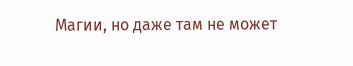Магии, но даже там не может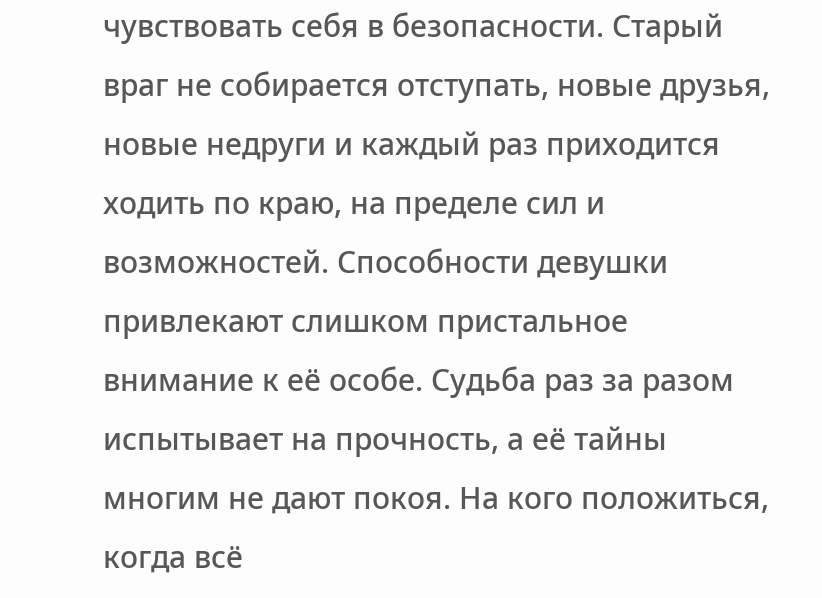чувствовать себя в безопасности. Старый враг не собирается отступать, новые друзья, новые недруги и каждый раз приходится ходить по краю, на пределе сил и возможностей. Способности девушки привлекают слишком пристальное внимание к её особе. Судьба раз за разом испытывает на прочность, а её тайны многим не дают покоя. На кого положиться, когда всё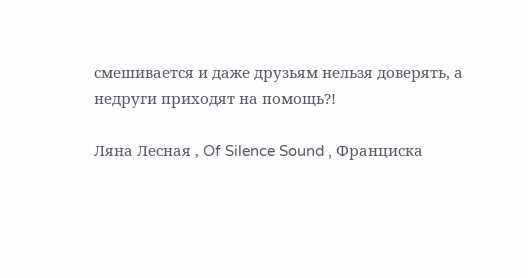смешивается и даже друзьям нельзя доверять, а недруги приходят на помощь?!

Ляна Лесная , Of Silence Sound , Франциска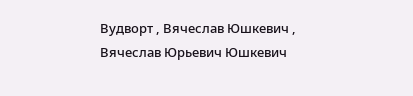Вудворт , Вячеслав Юшкевич , Вячеслав Юрьевич Юшкевич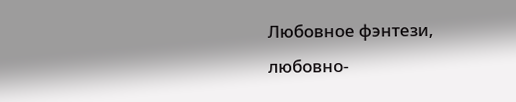Любовное фэнтези, любовно-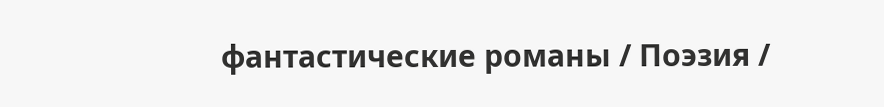фантастические романы / Поэзия /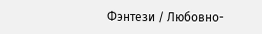Фэнтези / Любовно-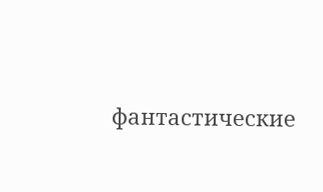фантастические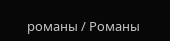романы / Романы